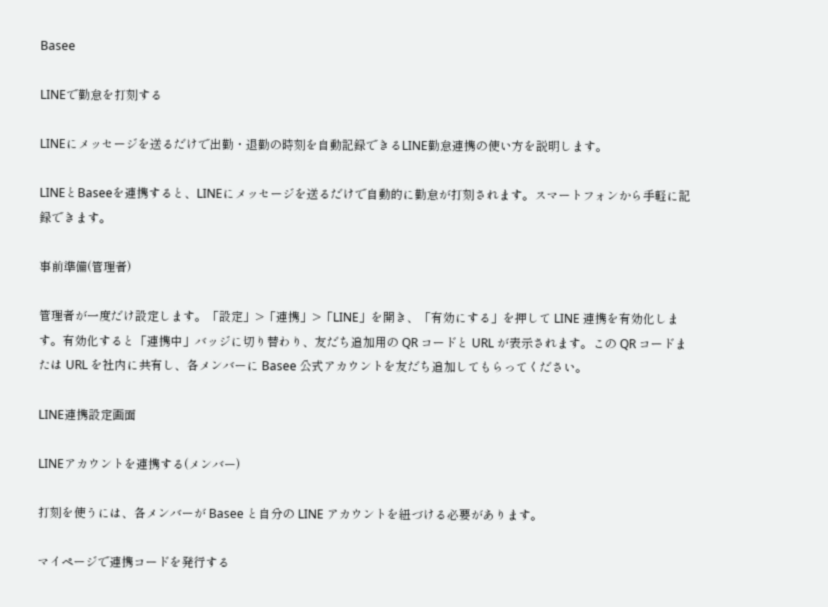Basee

LINEで勤怠を打刻する

LINEにメッセージを送るだけで出勤・退勤の時刻を自動記録できるLINE勤怠連携の使い方を説明します。

LINEとBaseeを連携すると、LINEにメッセージを送るだけで自動的に勤怠が打刻されます。スマートフォンから手軽に記録できます。

事前準備(管理者)

管理者が一度だけ設定します。「設定」>「連携」>「LINE」を開き、「有効にする」を押して LINE 連携を有効化します。有効化すると「連携中」バッジに切り替わり、友だち追加用の QR コードと URL が表示されます。この QR コードまたは URL を社内に共有し、各メンバーに Basee 公式アカウントを友だち追加してもらってください。

LINE連携設定画面

LINEアカウントを連携する(メンバー)

打刻を使うには、各メンバーが Basee と自分の LINE アカウントを紐づける必要があります。

マイページで連携コードを発行する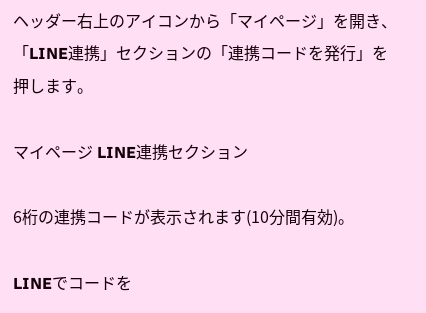ヘッダー右上のアイコンから「マイページ」を開き、「LINE連携」セクションの「連携コードを発行」を押します。

マイページ LINE連携セクション

6桁の連携コードが表示されます(10分間有効)。

LINEでコードを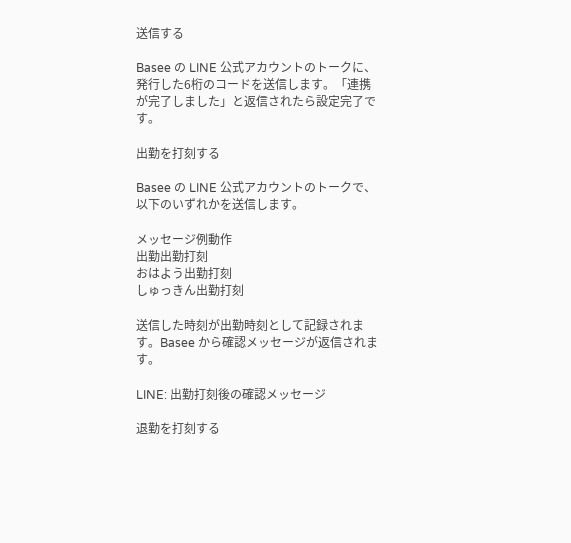送信する

Basee の LINE 公式アカウントのトークに、発行した6桁のコードを送信します。「連携が完了しました」と返信されたら設定完了です。

出勤を打刻する

Basee の LINE 公式アカウントのトークで、以下のいずれかを送信します。

メッセージ例動作
出勤出勤打刻
おはよう出勤打刻
しゅっきん出勤打刻

送信した時刻が出勤時刻として記録されます。Basee から確認メッセージが返信されます。

LINE: 出勤打刻後の確認メッセージ

退勤を打刻する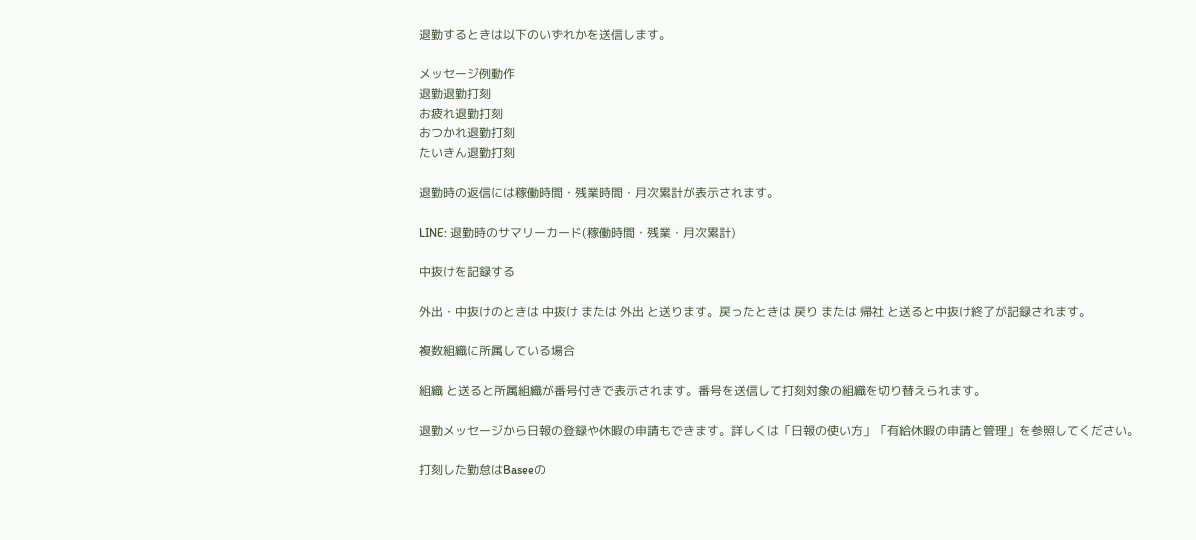退勤するときは以下のいずれかを送信します。

メッセージ例動作
退勤退勤打刻
お疲れ退勤打刻
おつかれ退勤打刻
たいきん退勤打刻

退勤時の返信には稼働時間・残業時間・月次累計が表示されます。

LINE: 退勤時のサマリーカード(稼働時間・残業・月次累計)

中抜けを記録する

外出・中抜けのときは 中抜け または 外出 と送ります。戻ったときは 戻り または 帰社 と送ると中抜け終了が記録されます。

複数組織に所属している場合

組織 と送ると所属組織が番号付きで表示されます。番号を送信して打刻対象の組織を切り替えられます。

退勤メッセージから日報の登録や休暇の申請もできます。詳しくは「日報の使い方」「有給休暇の申請と管理」を参照してください。

打刻した勤怠はBaseeの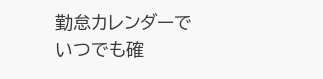勤怠カレンダーでいつでも確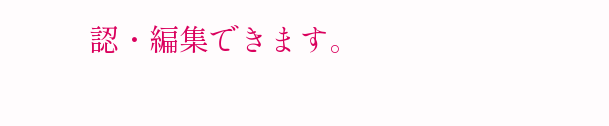認・編集できます。